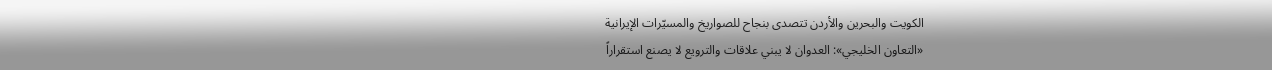الكويت والبحرين والأردن تتصدى بنجاح للصواريخ والمسيّرات الإيرانية
«التعاون الخليجي»: العدوان لا يبني علاقات والترويع لا يصنع استقراراً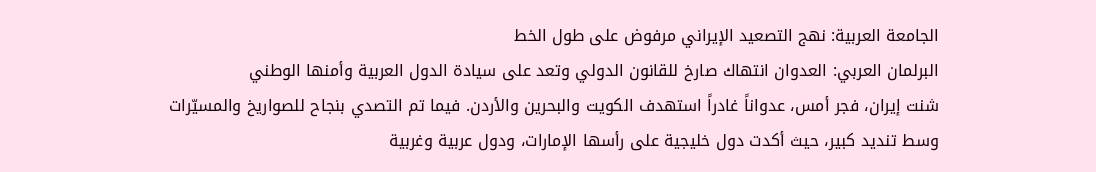الجامعة العربية: نهج التصعيد الإيراني مرفوض على طول الخط
البرلمان العربي: العدوان انتهاك صارخ للقانون الدولي وتعد على سيادة الدول العربية وأمنها الوطني
شنت إيران، فجر أمس، عدواناً غادراً استهدف الكويت والبحرين والأردن. فيما تم التصدي بنجاح للصواريخ والمسيّرات وسط تنديد كبير، حيث أكدت دول خليجية على رأسها الإمارات، ودول عربية وغربية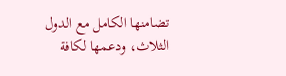تضامنها الكامل مع الدول الثلاث، ودعمها لكافة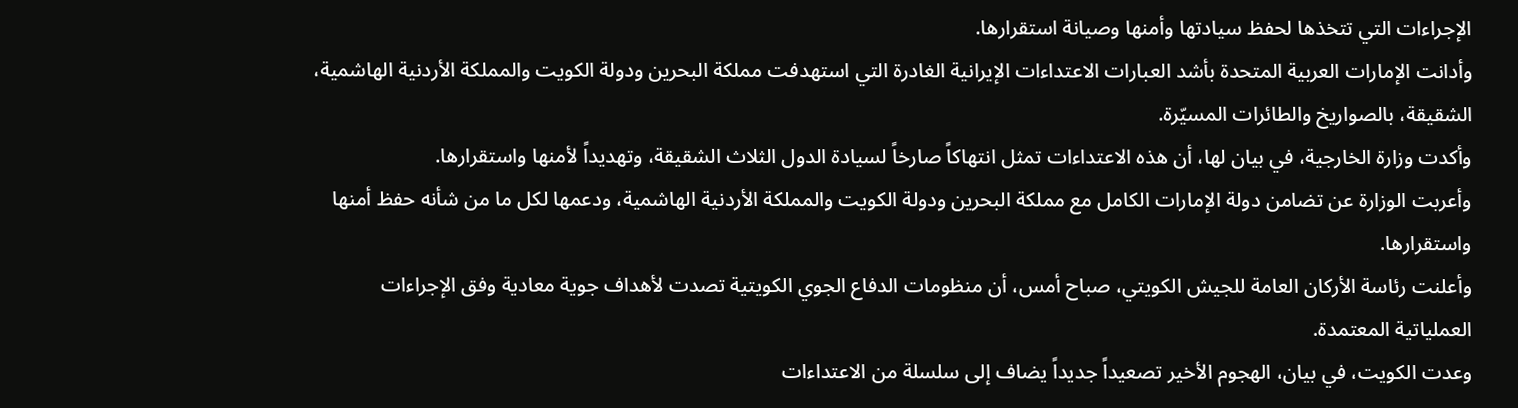الإجراءات التي تتخذها لحفظ سيادتها وأمنها وصيانة استقرارها.
وأدانت الإمارات العربية المتحدة بأشد العبارات الاعتداءات الإيرانية الغادرة التي استهدفت مملكة البحرين ودولة الكويت والمملكة الأردنية الهاشمية، الشقيقة، بالصواريخ والطائرات المسيّرة.
وأكدت وزارة الخارجية، في بيان لها، أن هذه الاعتداءات تمثل انتهاكاً صارخاً لسيادة الدول الثلاث الشقيقة، وتهديداً لأمنها واستقرارها.
وأعربت الوزارة عن تضامن دولة الإمارات الكامل مع مملكة البحرين ودولة الكويت والمملكة الأردنية الهاشمية، ودعمها لكل ما من شأنه حفظ أمنها واستقرارها.
وأعلنت رئاسة الأركان العامة للجيش الكويتي، صباح أمس، أن منظومات الدفاع الجوي الكويتية تصدت لأهداف جوية معادية وفق الإجراءات العملياتية المعتمدة.
وعدت الكويت، في بيان، الهجوم الأخير تصعيداً جديداً يضاف إلى سلسلة من الاعتداءات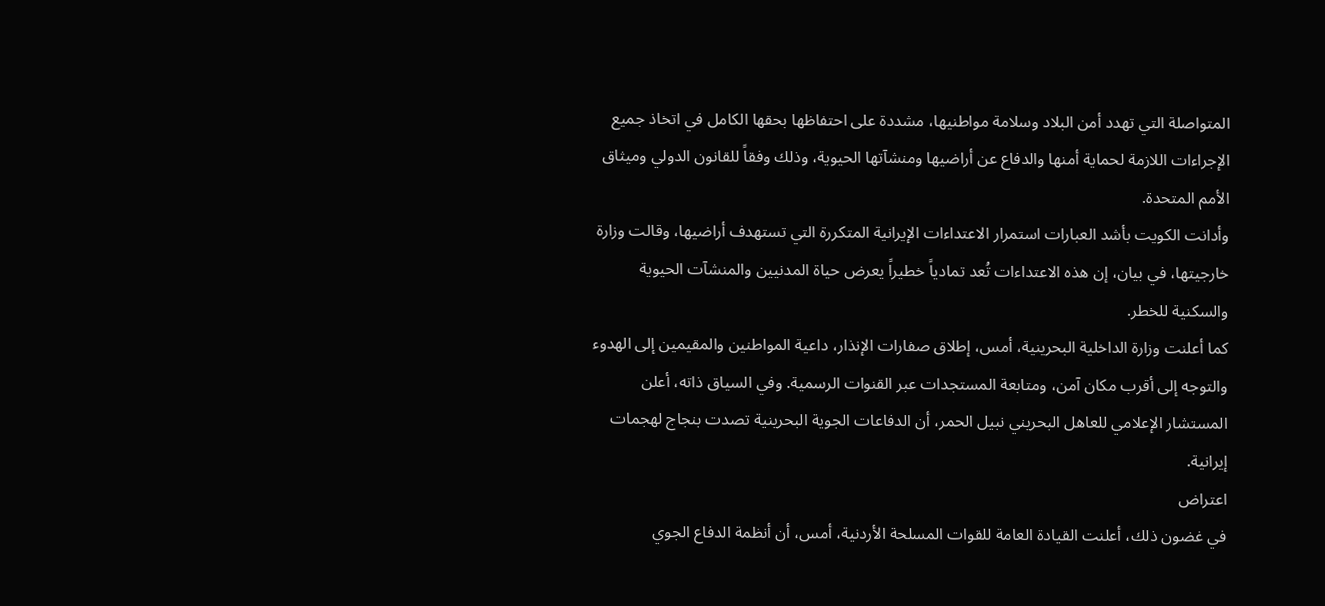المتواصلة التي تهدد أمن البلاد وسلامة مواطنيها، مشددة على احتفاظها بحقها الكامل في اتخاذ جميع الإجراءات اللازمة لحماية أمنها والدفاع عن أراضيها ومنشآتها الحيوية، وذلك وفقاً للقانون الدولي وميثاق الأمم المتحدة.
وأدانت الكويت بأشد العبارات استمرار الاعتداءات الإيرانية المتكررة التي تستهدف أراضيها، وقالت وزارة خارجيتها، في بيان، إن هذه الاعتداءات تُعد تمادياً خطيراً يعرض حياة المدنيين والمنشآت الحيوية والسكنية للخطر.
كما أعلنت وزارة الداخلية البحرينية، أمس، إطلاق صفارات الإنذار، داعية المواطنين والمقيمين إلى الهدوء والتوجه إلى أقرب مكان آمن، ومتابعة المستجدات عبر القنوات الرسمية. وفي السياق ذاته، أعلن المستشار الإعلامي للعاهل البحريني نبيل الحمر، أن الدفاعات الجوية البحرينية تصدت بنجاج لهجمات إيرانية.
اعتراض
في غضون ذلك، أعلنت القيادة العامة للقوات المسلحة الأردنية، أمس، أن أنظمة الدفاع الجوي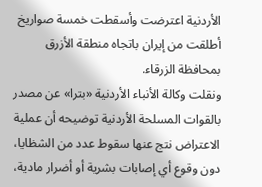الأردنية اعترضت وأسقطت خمسة صواريخ أطلقت من إيران باتجاه منطقة الأزرق بمحافظة الزرقاء.
ونقلت وكالة الأنباء الأردنية «بترا» عن مصدر بالقوات المسلحة الأردنية توضيحه أن عملية الاعتراض نتج عنها سقوط عدد من الشظايا، دون وقوع أي إصابات بشرية أو أضرار مادية،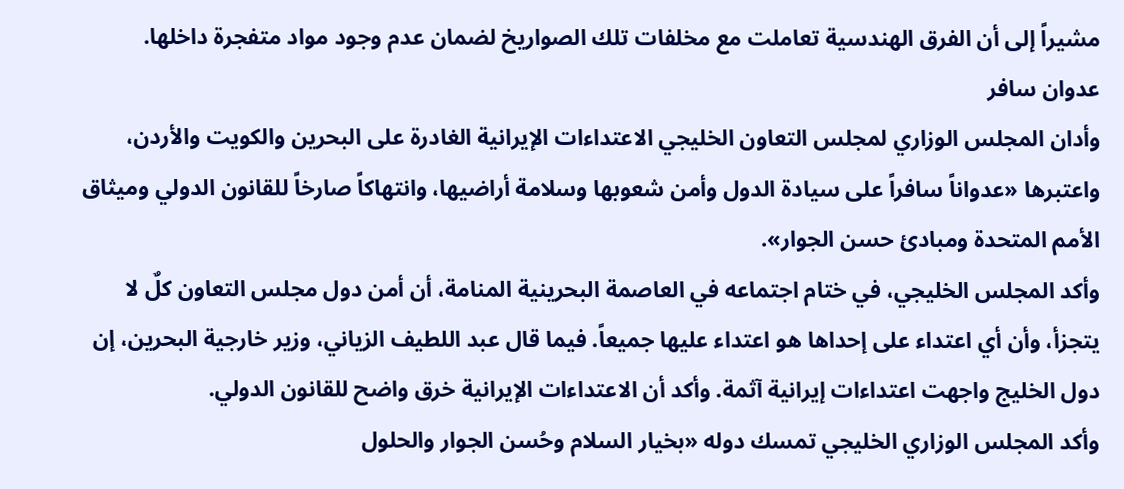مشيراً إلى أن الفرق الهندسية تعاملت مع مخلفات تلك الصواريخ لضمان عدم وجود مواد متفجرة داخلها.
عدوان سافر
وأدان المجلس الوزاري لمجلس التعاون الخليجي الاعتداءات الإيرانية الغادرة على البحرين والكويت والأردن، واعتبرها «عدواناً سافراً على سيادة الدول وأمن شعوبها وسلامة أراضيها، وانتهاكاً صارخاً للقانون الدولي وميثاق الأمم المتحدة ومبادئ حسن الجوار».
وأكد المجلس الخليجي، في ختام اجتماعه في العاصمة البحرينية المنامة، أن أمن دول مجلس التعاون كلٌ لا يتجزأ، وأن أي اعتداء على إحداها هو اعتداء عليها جميعاً. فيما قال عبد اللطيف الزياني، وزير خارجية البحرين، إن دول الخليج واجهت اعتداءات إيرانية آثمة. وأكد أن الاعتداءات الإيرانية خرق واضح للقانون الدولي.
وأكد المجلس الوزاري الخليجي تمسك دوله «بخيار السلام وحُسن الجوار والحلول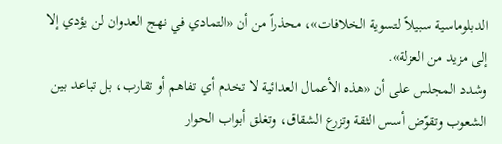الدبلوماسية سبيلاً لتسوية الخلافات»، محذراً من أن «التمادي في نهج العدوان لن يؤدي إلا إلى مزيد من العزلة».
وشدد المجلس على أن «هذه الأعمال العدائية لا تخدم أي تفاهم أو تقارب، بل تباعد بين الشعوب وتقوّض أسس الثقة وتزرع الشقاق، وتغلق أبواب الحوار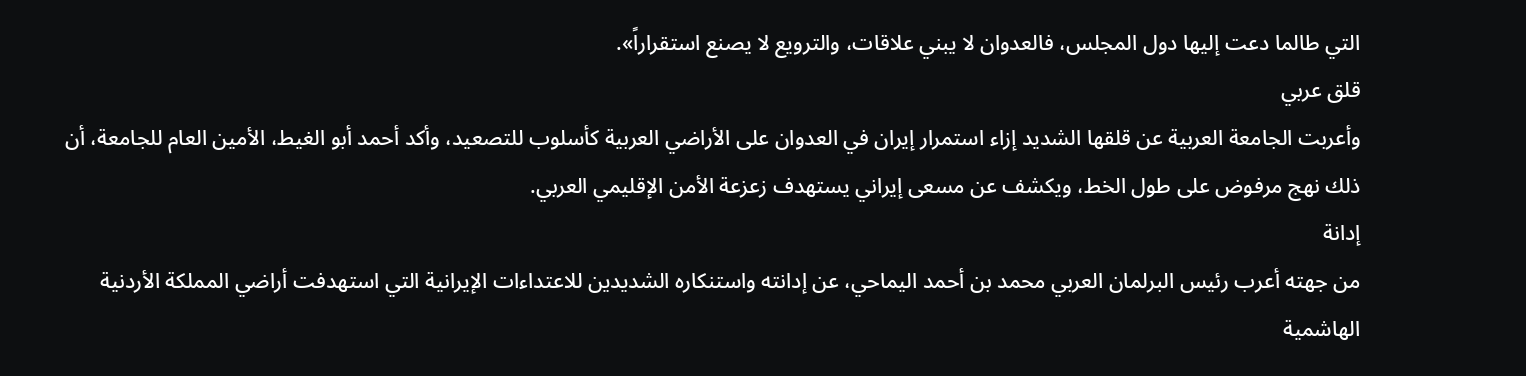التي طالما دعت إليها دول المجلس، فالعدوان لا يبني علاقات، والترويع لا يصنع استقراراً».
قلق عربي
وأعربت الجامعة العربية عن قلقها الشديد إزاء استمرار إيران في العدوان على الأراضي العربية كأسلوب للتصعيد، وأكد أحمد أبو الغيط، الأمين العام للجامعة، أن ذلك نهج مرفوض على طول الخط، ويكشف عن مسعى إيراني يستهدف زعزعة الأمن الإقليمي العربي.
إدانة
من جهته أعرب رئيس البرلمان العربي محمد بن أحمد اليماحي، عن إدانته واستنكاره الشديدين للاعتداءات الإيرانية التي استهدفت أراضي المملكة الأردنية الهاشمية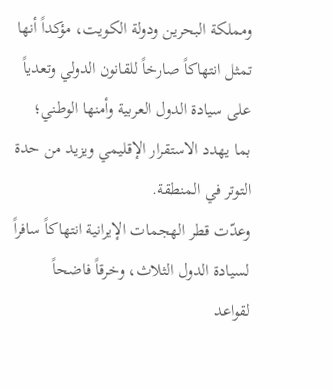ومملكة البحرين ودولة الكويت، مؤكداً أنها تمثل انتهاكاً صارخاً للقانون الدولي وتعدياً على سيادة الدول العربية وأمنها الوطني؛ بما يهدد الاستقرار الإقليمي ويزيد من حدة التوتر في المنطقة.
وعدّت قطر الهجمات الإيرانية انتهاكاً سافراً لسيادة الدول الثلاث، وخرقاً فاضحاً لقواعد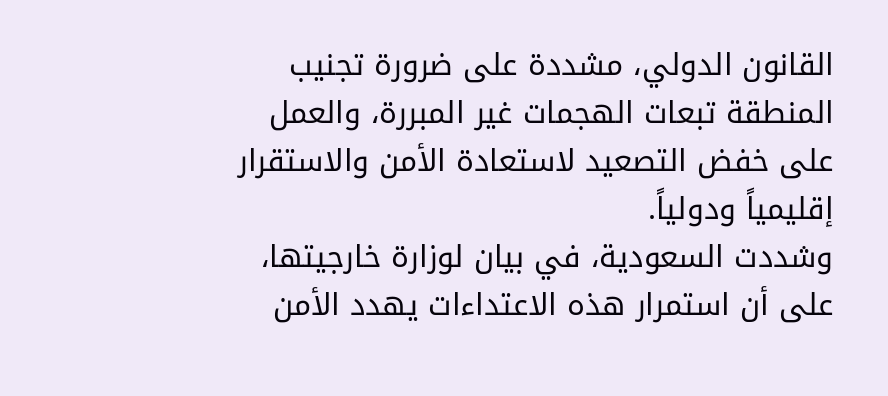القانون الدولي، مشددة على ضرورة تجنيب المنطقة تبعات الهجمات غير المبررة، والعمل على خفض التصعيد لاستعادة الأمن والاستقرار إقليمياً ودولياً.
وشددت السعودية، في بيان لوزارة خارجيتها، على أن استمرار هذه الاعتداءات يهدد الأمن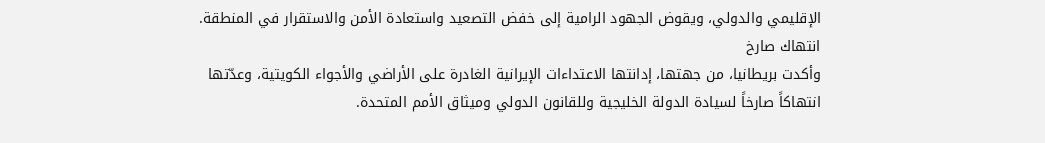الإقليمي والدولي، ويقوض الجهود الرامية إلى خفض التصعيد واستعادة الأمن والاستقرار في المنطقة.
انتهاك صارخ
وأكدت بريطانيا، من جهتها، إدانتها الاعتداءات الإيرانية الغادرة على الأراضي والأجواء الكويتية، وعدّتها انتهاكاً صارخاً لسيادة الدولة الخليجية وللقانون الدولي وميثاق الأمم المتحدة.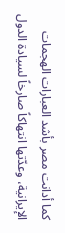كما أدانت مصر بأشد العبارات الهجمات الإيرانية، وعدّتها انتهاكاً صارخاً لسيادة الدول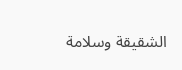الشقيقة وسلامة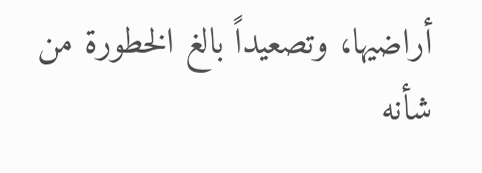أراضيها، وتصعيداً بالغ الخطورة من شأنه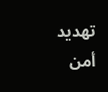تهديد أمن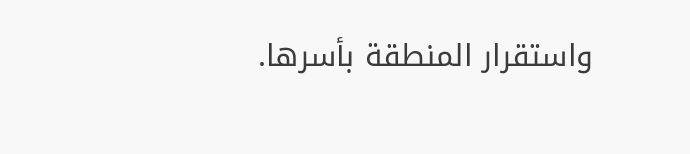واستقرار المنطقة بأسرها.